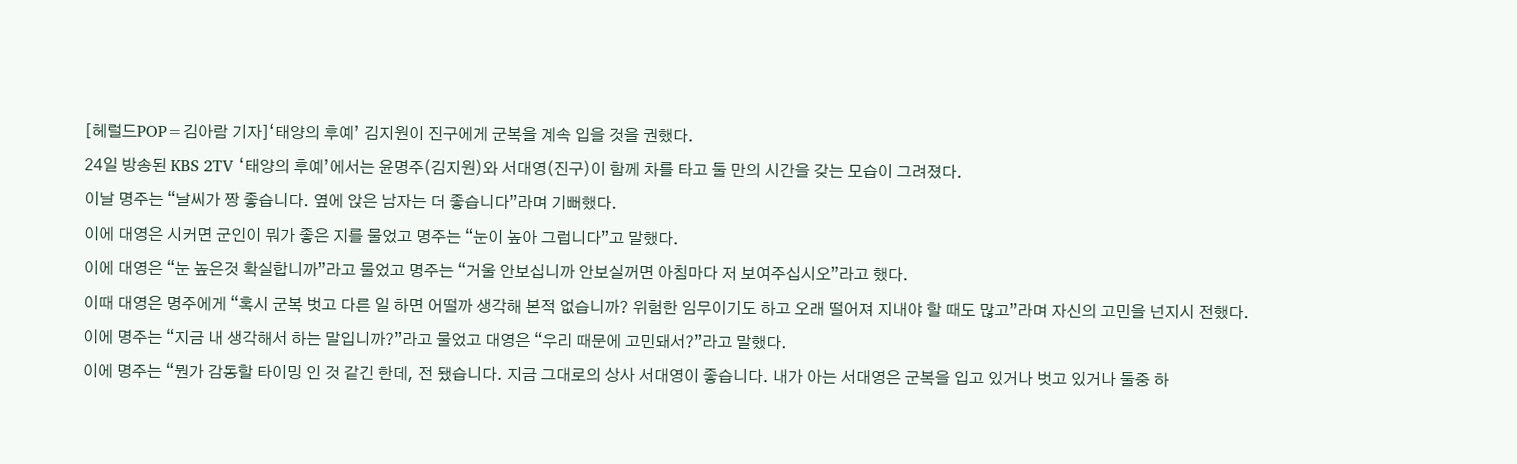[헤럴드POP=김아람 기자]‘태양의 후예’ 김지원이 진구에게 군복을 계속 입을 것을 권했다.
24일 방송된 KBS 2TV ‘태양의 후예’에서는 윤명주(김지원)와 서대영(진구)이 함께 차를 타고 둘 만의 시간을 갖는 모습이 그려졌다.
이날 명주는 “날씨가 짱 좋습니다. 옆에 앉은 남자는 더 좋습니다”라며 기뻐했다.
이에 대영은 시커면 군인이 뭐가 좋은 지를 물었고 명주는 “눈이 높아 그럽니다”고 말했다.
이에 대영은 “눈 높은것 확실합니까”라고 물었고 명주는 “거울 안보십니까 안보실꺼면 아침마다 저 보여주십시오”라고 했다.
이때 대영은 명주에게 “혹시 군복 벗고 다른 일 하면 어떨까 생각해 본적 없습니까? 위험한 임무이기도 하고 오래 떨어져 지내야 할 때도 많고”라며 자신의 고민을 넌지시 전했다.
이에 명주는 “지금 내 생각해서 하는 말입니까?”라고 물었고 대영은 “우리 때문에 고민돼서?”라고 말했다.
이에 명주는 “뭔가 감동할 타이밍 인 것 같긴 한데, 전 됐습니다. 지금 그대로의 상사 서대영이 좋습니다. 내가 아는 서대영은 군복을 입고 있거나 벗고 있거나 둘중 하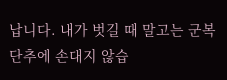납니다. 내가 벗길 때 말고는 군복 단추에 손대지 않습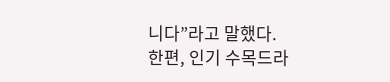니다”라고 말했다.
한편, 인기 수목드라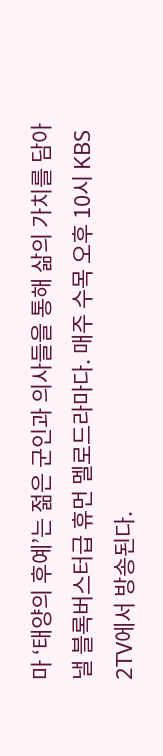마 ‘태양의 후예’는 젊은 군인과 의사들을 통해 삶의 가치를 담아낼 블록버스터급 휴먼 멜로드라마다. 매주 수목 오후 10시 KBS 2TV에서 방송된다.